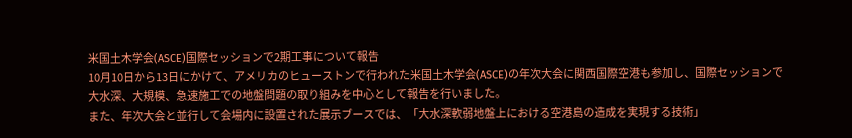米国土木学会(ASCE)国際セッションで2期工事について報告
10月10日から13日にかけて、アメリカのヒューストンで行われた米国土木学会(ASCE)の年次大会に関西国際空港も参加し、国際セッションで大水深、大規模、急速施工での地盤問題の取り組みを中心として報告を行いました。
また、年次大会と並行して会場内に設置された展示ブースでは、「大水深軟弱地盤上における空港島の造成を実現する技術」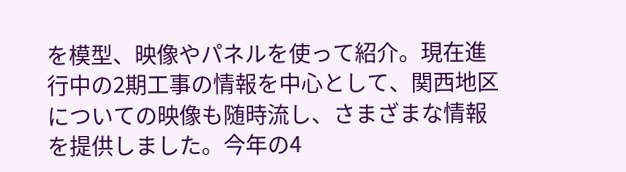を模型、映像やパネルを使って紹介。現在進行中の2期工事の情報を中心として、関西地区についての映像も随時流し、さまざまな情報を提供しました。今年の4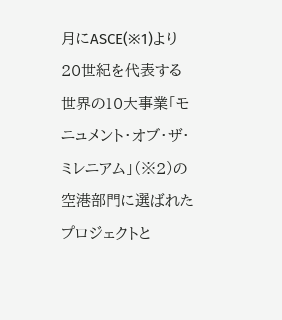月にASCE(※1)より20世紀を代表する世界の10大事業「モニュメント・オブ・ザ・ミレニアム」(※2)の空港部門に選ばれたプロジェクトと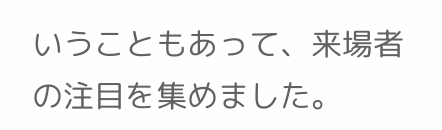いうこともあって、来場者の注目を集めました。